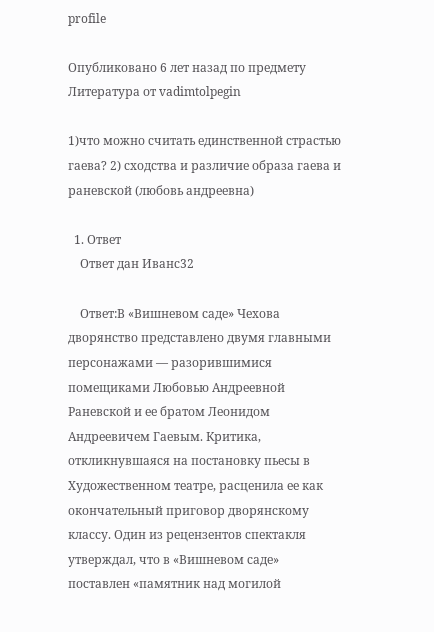profile

Опубликовано 6 лет назад по предмету Литература от vadimtolpegin

1)что можно считать единственной страстью гаева? 2) сходства и различие образа гаева и раневской (любовь андреевна)

  1. Ответ
    Ответ дан Иванс32

    Ответ:В «Вишневом саде» Чехова дворянство представлено двумя главными персонажами — разорившимися помещиками Любовью Андреевной Раневской и ее братом Леонидом Андреевичем Гаевым. Критика, откликнувшаяся на постановку пьесы в Художественном театре, расценила ее как окончательный приговор дворянскому классу. Один из рецензентов спектакля утверждал, что в «Вишневом саде» поставлен «памятник над могилой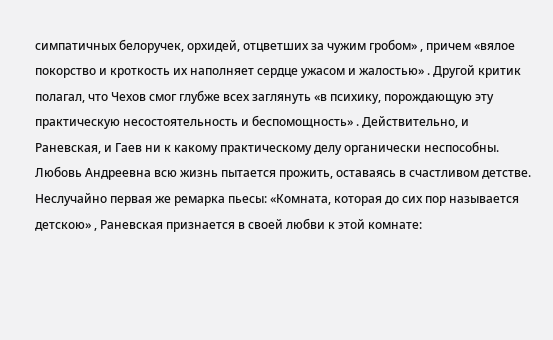симпатичных белоручек, орхидей, отцветших за чужим гробом» , причем «вялое покорство и кроткость их наполняет сердце ужасом и жалостью» . Другой критик полагал, что Чехов смог глубже всех заглянуть «в психику, порождающую эту практическую несостоятельность и беспомощность» . Действительно, и Раневская, и Гаев ни к какому практическому делу органически неспособны. Любовь Андреевна всю жизнь пытается прожить, оставаясь в счастливом детстве. Неслучайно первая же ремарка пьесы: «Комната, которая до сих пор называется детскою» , Раневская признается в своей любви к этой комнате: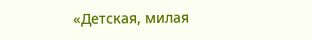«Детская, милая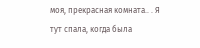моя, прекрасная комната.. . Я тут спала, когда была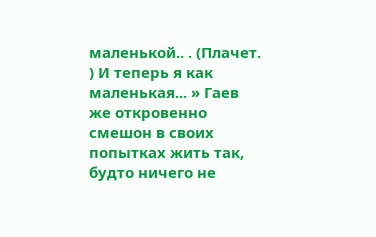маленькой.. . (Плачет. ) И теперь я как маленькая... » Гаев же откровенно смешон в своих попытках жить так, будто ничего не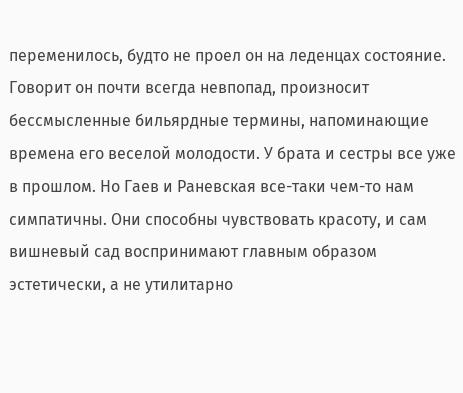переменилось, будто не проел он на леденцах состояние. Говорит он почти всегда невпопад, произносит бессмысленные бильярдные термины, напоминающие времена его веселой молодости. У брата и сестры все уже в прошлом. Но Гаев и Раневская все-таки чем-то нам симпатичны. Они способны чувствовать красоту, и сам вишневый сад воспринимают главным образом эстетически, а не утилитарно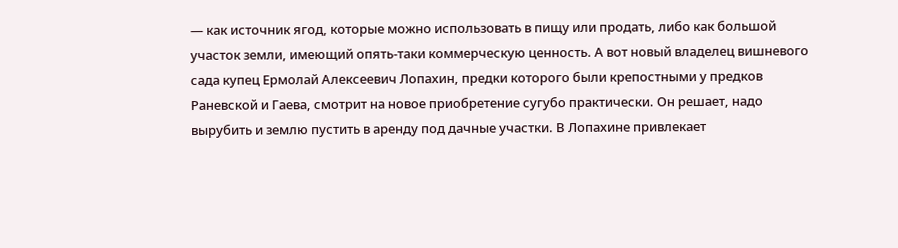— как источник ягод, которые можно использовать в пищу или продать, либо как большой участок земли, имеющий опять-таки коммерческую ценность. А вот новый владелец вишневого сада купец Ермолай Алексеевич Лопахин, предки которого были крепостными у предков Раневской и Гаева, смотрит на новое приобретение сугубо практически. Он решает, надо вырубить и землю пустить в аренду под дачные участки. В Лопахине привлекает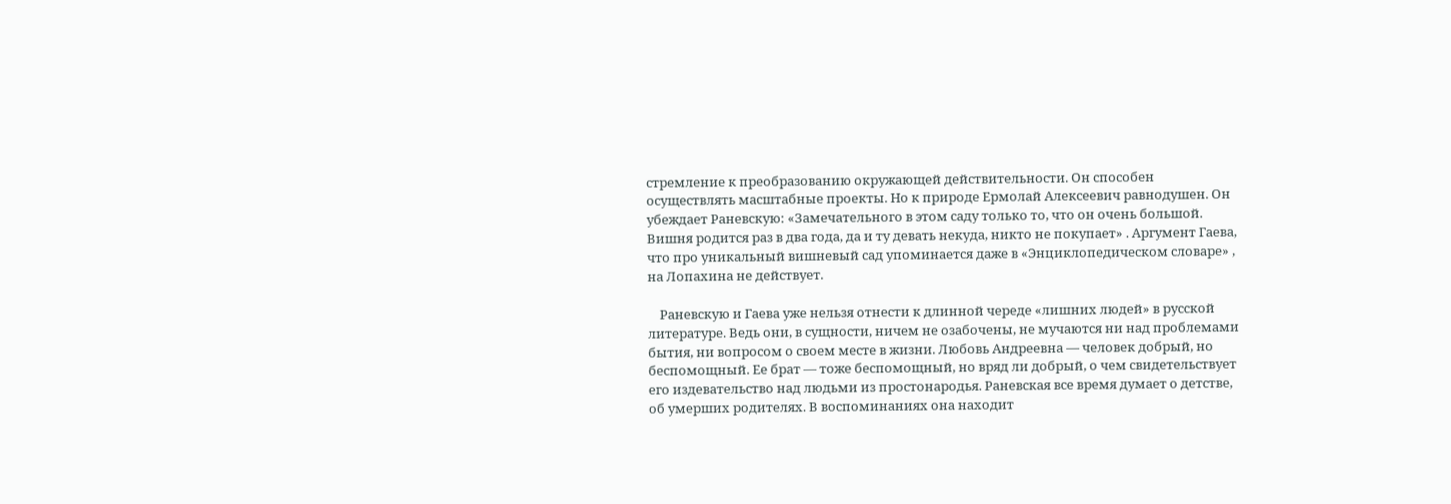стремление к преобразованию окружающей действительности. Он способен осуществлять масштабные проекты. Но к природе Ермолай Алексеевич равнодушен. Он убеждает Раневскую: «Замечательного в этом саду только то, что он очень большой. Вишня родится раз в два года, да и ту девать некуда, никто не покупает» . Аргумент Гаева, что про уникальный вишневый сад упоминается даже в «Энциклопедическом словаре» , на Лопахина не действует.

    Раневскую и Гаева уже нельзя отнести к длинной череде «лишних людей» в русской литературе. Ведь они, в сущности, ничем не озабочены, не мучаются ни над проблемами бытия, ни вопросом о своем месте в жизни. Любовь Андреевна — человек добрый, но беспомощный. Ее брат — тоже беспомощный, но вряд ли добрый, о чем свидетельствует его издевательство над людьми из простонародья. Раневская все время думает о детстве, об умерших родителях. В воспоминаниях она находит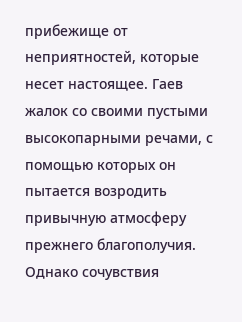прибежище от неприятностей, которые несет настоящее. Гаев жалок со своими пустыми высокопарными речами, с помощью которых он пытается возродить привычную атмосферу прежнего благополучия. Однако сочувствия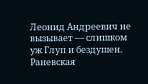Леонид Андреевич не вызывает — слишком уж Глуп и бездушен. Раневская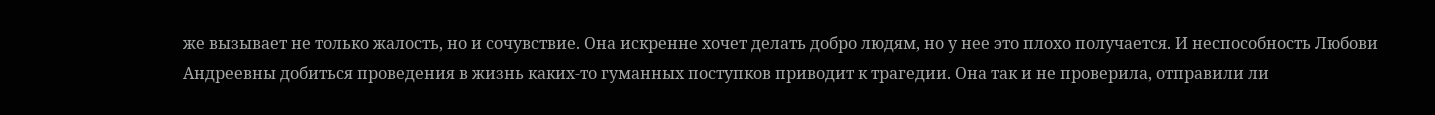же вызывает не только жалость, но и сочувствие. Она искренне хочет делать добро людям, но у нее это плохо получается. И неспособность Любови Андреевны добиться проведения в жизнь каких-то гуманных поступков приводит к трагедии. Она так и не проверила, отправили ли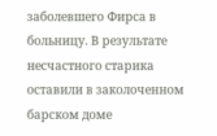заболевшего Фирса в больницу. В результате несчастного старика оставили в заколоченном барском доме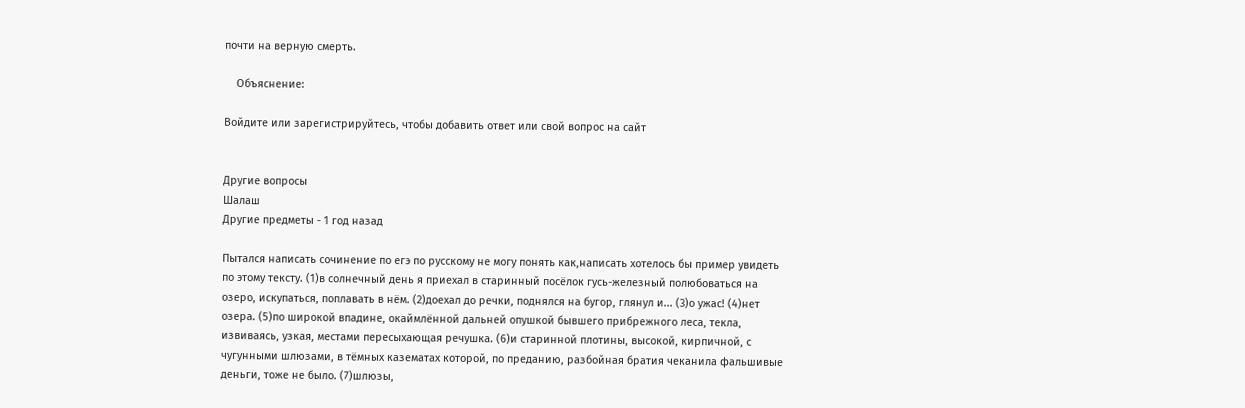почти на верную смерть.

    Объяснение:

Войдите или зарегистрируйтесь, чтобы добавить ответ или свой вопрос на сайт


Другие вопросы
Шалаш
Другие предметы - 1 год назад

Пытался написать сочинение по егэ по русскому не могу понять как,написать хотелось бы пример увидеть по этому тексту. (1)в солнечный день я приехал в старинный посёлок гусь-железный полюбоваться на озеро, искупаться, поплавать в нём. (2)доехал до речки, поднялся на бугор, глянул и... (3)о ужас! (4)нет озера. (5)по широкой впадине, окаймлённой дальней опушкой бывшего прибрежного леса, текла, извиваясь, узкая, местами пересыхающая речушка. (6)и старинной плотины, высокой, кирпичной, с чугунными шлюзами, в тёмных казематах которой, по преданию, разбойная братия чеканила фальшивые деньги, тоже не было. (7)шлюзы,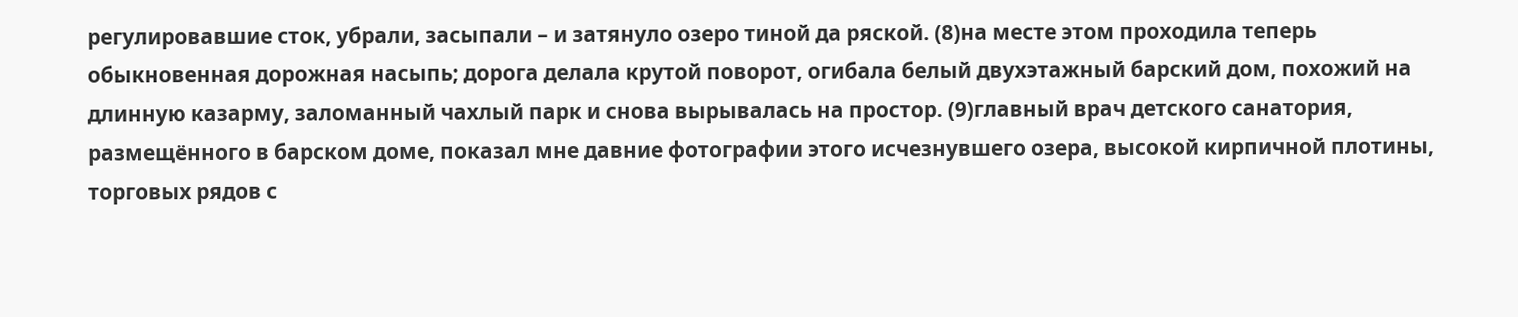регулировавшие сток, убрали, засыпали – и затянуло озеро тиной да ряской. (8)на месте этом проходила теперь обыкновенная дорожная насыпь; дорога делала крутой поворот, огибала белый двухэтажный барский дом, похожий на длинную казарму, заломанный чахлый парк и снова вырывалась на простор. (9)главный врач детского санатория, размещённого в барском доме, показал мне давние фотографии этого исчезнувшего озера, высокой кирпичной плотины, торговых рядов с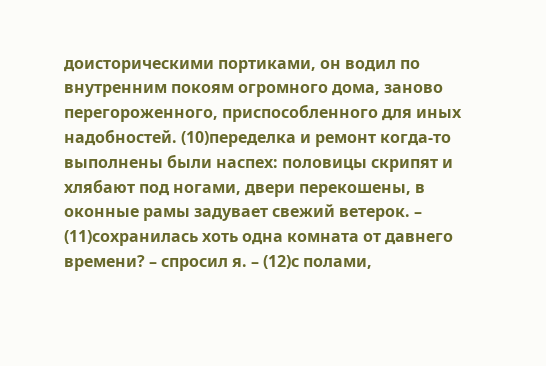доисторическими портиками, он водил по внутренним покоям огромного дома, заново перегороженного, приспособленного для иных надобностей. (10)переделка и ремонт когда-то выполнены были наспех: половицы скрипят и хлябают под ногами, двери перекошены, в оконные рамы задувает свежий ветерок. – (11)сохранилась хоть одна комната от давнего времени? – спросил я. – (12)с полами,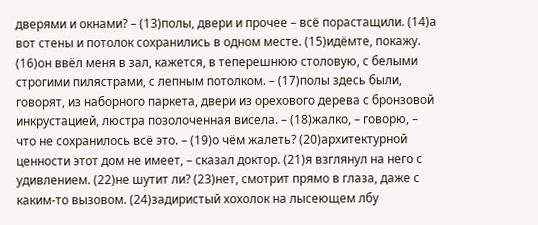дверями и окнами? – (13)полы, двери и прочее – всё порастащили. (14)а вот стены и потолок сохранились в одном месте. (15)идёмте, покажу. (16)он ввёл меня в зал, кажется, в теперешнюю столовую, с белыми строгими пилястрами, с лепным потолком. – (17)полы здесь были, говорят, из наборного паркета, двери из орехового дерева с бронзовой инкрустацией, люстра позолоченная висела. – (18)жалко, – говорю, – что не сохранилось всё это. – (19)о чём жалеть? (20)архитектурной ценности этот дом не имеет, – сказал доктор. (21)я взглянул на него с удивлением. (22)не шутит ли? (23)нет, смотрит прямо в глаза, даже с каким-то вызовом. (24)задиристый хохолок на лысеющем лбу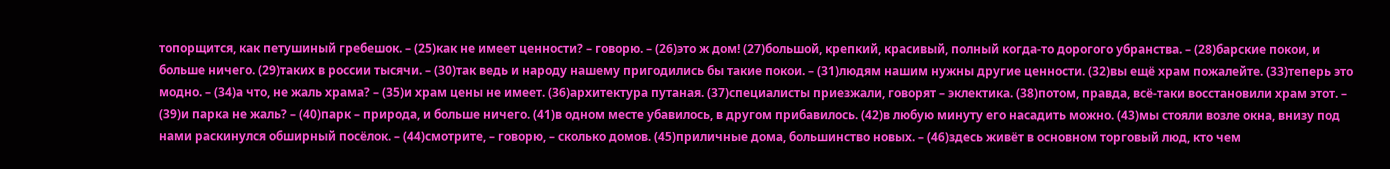топорщится, как петушиный гребешок. – (25)как не имеет ценности? – говорю. – (26)это ж дом! (27)большой, крепкий, красивый, полный когда-то дорогого убранства. – (28)барские покои, и больше ничего. (29)таких в россии тысячи. – (30)так ведь и народу нашему пригодились бы такие покои. – (31)людям нашим нужны другие ценности. (32)вы ещё храм пожалейте. (33)теперь это модно. – (34)а что, не жаль храма? – (35)и храм цены не имеет. (36)архитектура путаная. (37)специалисты приезжали, говорят – эклектика. (38)потом, правда, всё-таки восстановили храм этот. – (39)и парка не жаль? – (40)парк – природа, и больше ничего. (41)в одном месте убавилось, в другом прибавилось. (42)в любую минуту его насадить можно. (43)мы стояли возле окна, внизу под нами раскинулся обширный посёлок. – (44)смотрите, – говорю, – сколько домов. (45)приличные дома, большинство новых. – (46)здесь живёт в основном торговый люд, кто чем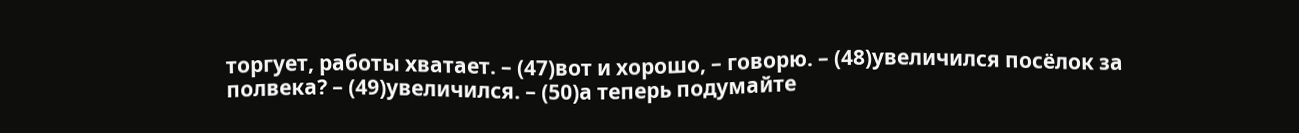торгует, работы хватает. – (47)вот и хорошо, – говорю. – (48)увеличился посёлок за полвека? – (49)увеличился. – (50)а теперь подумайте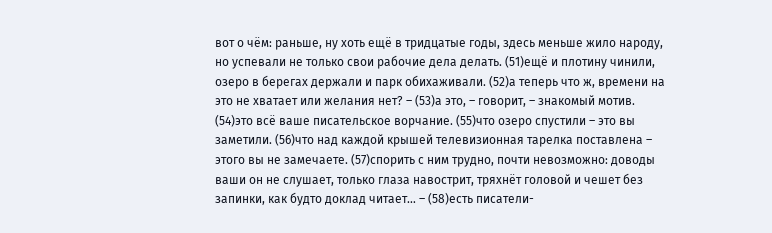вот о чём: раньше, ну хоть ещё в тридцатые годы, здесь меньше жило народу, но успевали не только свои рабочие дела делать. (51)ещё и плотину чинили, озеро в берегах держали и парк обихаживали. (52)а теперь что ж, времени на это не хватает или желания нет? – (53)а это, – говорит, – знакомый мотив. (54)это всё ваше писательское ворчание. (55)что озеро спустили – это вы заметили. (56)что над каждой крышей телевизионная тарелка поставлена – этого вы не замечаете. (57)спорить с ним трудно, почти невозможно: доводы ваши он не слушает, только глаза навострит, тряхнёт головой и чешет без запинки, как будто доклад читает… – (58)есть писатели-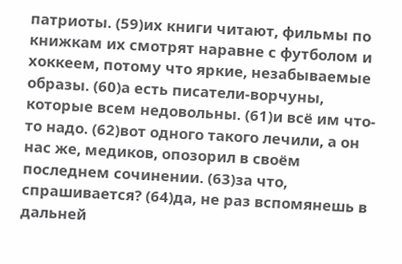патриоты. (59)их книги читают, фильмы по книжкам их смотрят наравне с футболом и хоккеем, потому что яркие, незабываемые образы. (60)а есть писатели-ворчуны, которые всем недовольны. (61)и всё им что-то надо. (62)вот одного такого лечили, а он нас же, медиков, опозорил в своём последнем сочинении. (63)за что, спрашивается? (64)да, не раз вспомянешь в дальней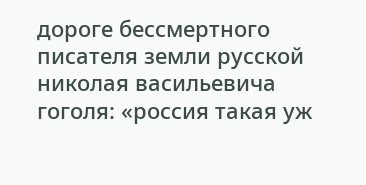дороге бессмертного писателя земли русской николая васильевича гоголя: «россия такая уж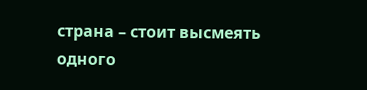страна – стоит высмеять одного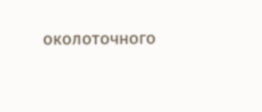околоточного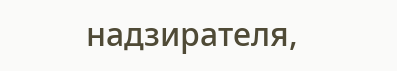надзирателя,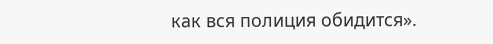как вся полиция обидится».